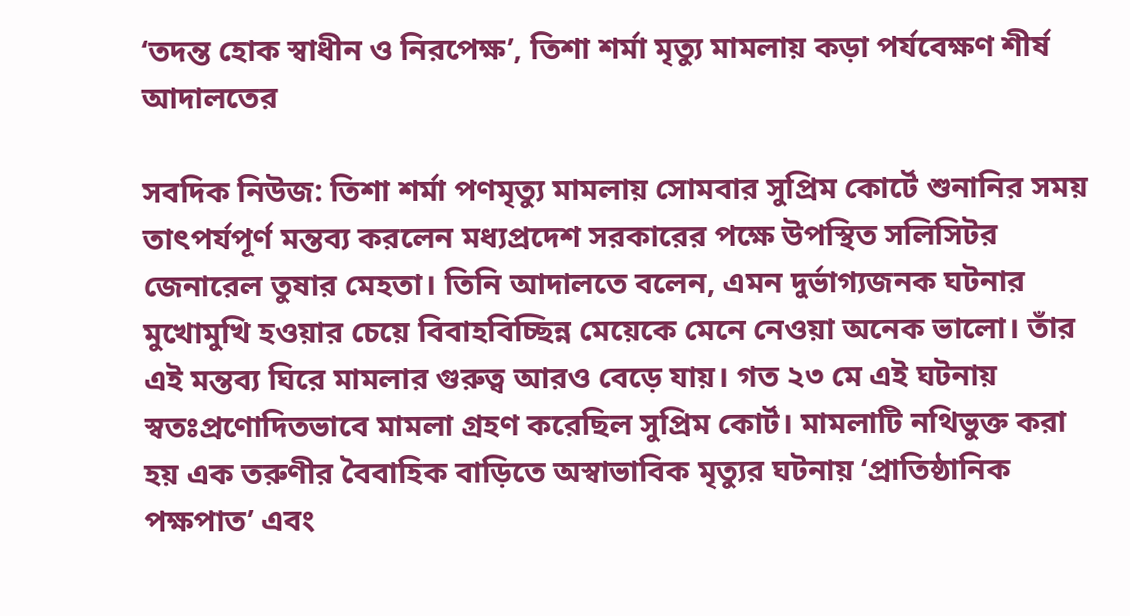‘তদন্ত হোক স্বাধীন ও নিরপেক্ষ’, তিশা শর্মা মৃত্যু মামলায় কড়া পর্যবেক্ষণ শীর্ষ আদালতের

সবদিক নিউজ: তিশা শর্মা পণমৃত্যু মামলায় সোমবার সুপ্রিম কোর্টে শুনানির সময় তাৎপর্যপূর্ণ মন্তব্য করলেন মধ্যপ্রদেশ সরকারের পক্ষে উপস্থিত সলিসিটর জেনারেল তুষার মেহতা। তিনি আদালতে বলেন, এমন দুর্ভাগ্যজনক ঘটনার মুখোমুখি হওয়ার চেয়ে বিবাহবিচ্ছিন্ন মেয়েকে মেনে নেওয়া অনেক ভালো। তাঁর এই মন্তব্য ঘিরে মামলার গুরুত্ব আরও বেড়ে যায়। গত ২৩ মে এই ঘটনায় স্বতঃপ্রণোদিতভাবে মামলা গ্রহণ করেছিল সুপ্রিম কোর্ট। মামলাটি নথিভুক্ত করা হয় এক তরুণীর বৈবাহিক বাড়িতে অস্বাভাবিক মৃত্যুর ঘটনায় ‘প্রাতিষ্ঠানিক পক্ষপাত’ এবং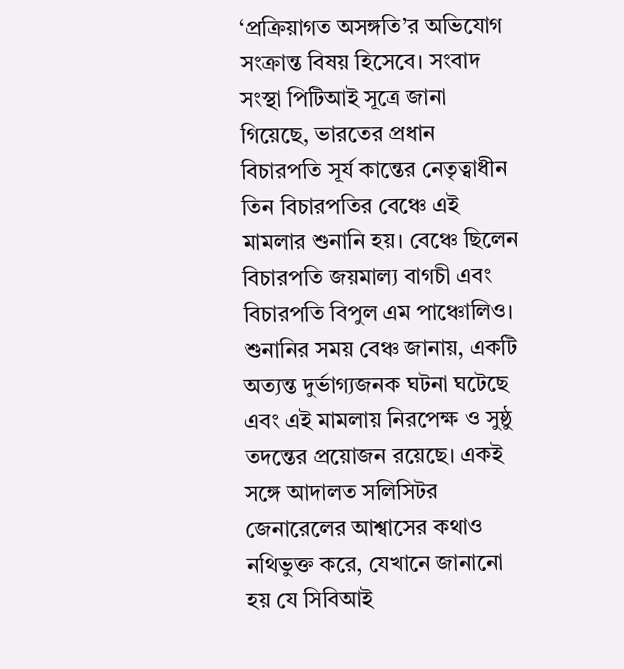‘প্রক্রিয়াগত অসঙ্গতি’র অভিযোগ সংক্রান্ত বিষয় হিসেবে। সংবাদ সংস্থা পিটিআই সূত্রে জানা গিয়েছে, ভারতের প্রধান বিচারপতি সূর্য কান্তের নেতৃত্বাধীন তিন বিচারপতির বেঞ্চে এই মামলার শুনানি হয়। বেঞ্চে ছিলেন বিচারপতি জয়মাল্য বাগচী এবং বিচারপতি বিপুল এম পাঞ্চোলিও। শুনানির সময় বেঞ্চ জানায়, একটি অত্যন্ত দুর্ভাগ্যজনক ঘটনা ঘটেছে এবং এই মামলায় নিরপেক্ষ ও সুষ্ঠু তদন্তের প্রয়োজন রয়েছে। একই সঙ্গে আদালত সলিসিটর জেনারেলের আশ্বাসের কথাও নথিভুক্ত করে, যেখানে জানানো হয় যে সিবিআই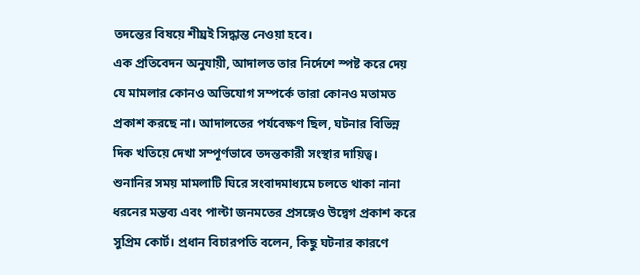তদন্তের বিষয়ে শীঘ্রই সিদ্ধান্ত নেওয়া হবে।
এক প্রতিবেদন অনুযায়ী, আদালত তার নির্দেশে স্পষ্ট করে দেয় যে মামলার কোনও অভিযোগ সম্পর্কে তারা কোনও মতামত প্রকাশ করছে না। আদালতের পর্যবেক্ষণ ছিল, ঘটনার বিভিন্ন দিক খতিয়ে দেখা সম্পূর্ণভাবে তদন্তকারী সংস্থার দায়িত্ব। শুনানির সময় মামলাটি ঘিরে সংবাদমাধ্যমে চলতে থাকা নানা ধরনের মন্তব্য এবং পাল্টা জনমতের প্রসঙ্গেও উদ্বেগ প্রকাশ করে সুপ্রিম কোর্ট। প্রধান বিচারপতি বলেন, কিছু ঘটনার কারণে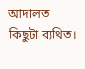আদালত কিছুটা ব্যথিত।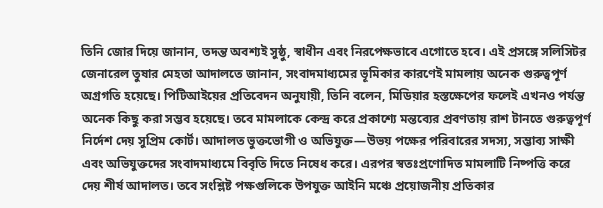তিনি জোর দিয়ে জানান, তদন্ত অবশ্যই সুষ্ঠু, স্বাধীন এবং নিরপেক্ষভাবে এগোতে হবে। এই প্রসঙ্গে সলিসিটর জেনারেল তুষার মেহতা আদালতে জানান, সংবাদমাধ্যমের ভূমিকার কারণেই মামলায় অনেক গুরুত্বপূর্ণ অগ্রগতি হয়েছে। পিটিআইয়ের প্রতিবেদন অনুযায়ী, তিনি বলেন, মিডিয়ার হস্তক্ষেপের ফলেই এখনও পর্যন্ত অনেক কিছু করা সম্ভব হয়েছে। তবে মামলাকে কেন্দ্র করে প্রকাশ্যে মন্তব্যের প্রবণতায় রাশ টানতে গুরুত্বপূর্ণ নির্দেশ দেয় সুপ্রিম কোর্ট। আদালত ভুক্তভোগী ও অভিযুক্ত—উভয় পক্ষের পরিবারের সদস্য, সম্ভাব্য সাক্ষী এবং অভিযুক্তদের সংবাদমাধ্যমে বিবৃতি দিতে নিষেধ করে। এরপর স্বতঃপ্রণোদিত মামলাটি নিষ্পত্তি করে দেয় শীর্ষ আদালত। তবে সংশ্লিষ্ট পক্ষগুলিকে উপযুক্ত আইনি মঞ্চে প্রয়োজনীয় প্রতিকার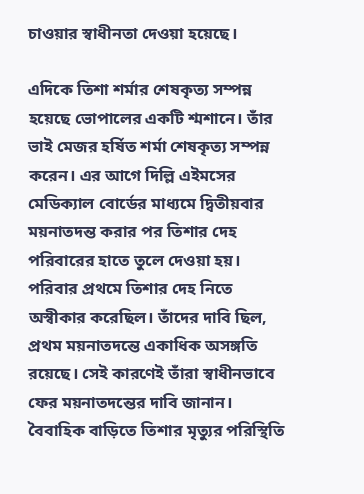চাওয়ার স্বাধীনতা দেওয়া হয়েছে।

এদিকে তিশা শর্মার শেষকৃত্য সম্পন্ন হয়েছে ভোপালের একটি শ্মশানে। তাঁর ভাই মেজর হর্ষিত শর্মা শেষকৃত্য সম্পন্ন করেন। এর আগে দিল্লি এইমসের মেডিক্যাল বোর্ডের মাধ্যমে দ্বিতীয়বার ময়নাতদন্ত করার পর তিশার দেহ পরিবারের হাতে তুলে দেওয়া হয়। পরিবার প্রথমে তিশার দেহ নিতে অস্বীকার করেছিল। তাঁদের দাবি ছিল, প্রথম ময়নাতদন্তে একাধিক অসঙ্গতি রয়েছে। সেই কারণেই তাঁরা স্বাধীনভাবে ফের ময়নাতদন্তের দাবি জানান। বৈবাহিক বাড়িতে তিশার মৃত্যুর পরিস্থিতি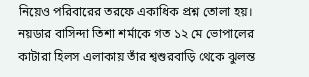নিয়েও পরিবারের তরফে একাধিক প্রশ্ন তোলা হয়। নয়ডার বাসিন্দা তিশা শর্মাকে গত ১২ মে ভোপালের কাটারা হিলস এলাকায় তাঁর শ্বশুরবাড়ি থেকে ঝুলন্ত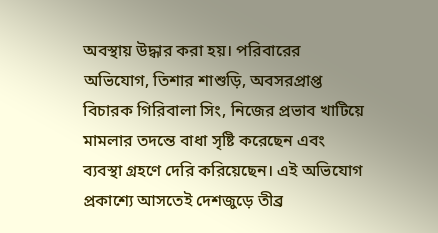অবস্থায় উদ্ধার করা হয়। পরিবারের অভিযোগ, তিশার শাশুড়ি, অবসরপ্রাপ্ত বিচারক গিরিবালা সিং, নিজের প্রভাব খাটিয়ে মামলার তদন্তে বাধা সৃষ্টি করেছেন এবং ব্যবস্থা গ্রহণে দেরি করিয়েছেন। এই অভিযোগ প্রকাশ্যে আসতেই দেশজুড়ে তীব্র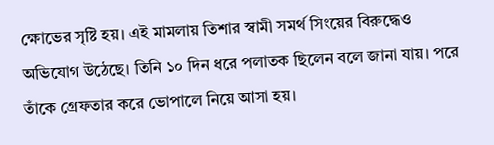ক্ষোভের সৃষ্টি হয়। এই মামলায় তিশার স্বামী সমর্থ সিংয়ের বিরুদ্ধেও অভিযোগ উঠেছে। তিনি ১০ দিন ধরে পলাতক ছিলেন বলে জানা যায়। পরে তাঁকে গ্রেফতার করে ভোপালে নিয়ে আসা হয়।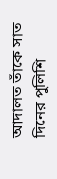আদালত তাঁকে সাত দিনের পুলিশি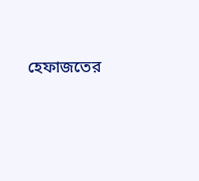হেফাজতের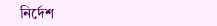নির্দেশ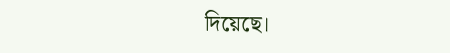দিয়েছে।